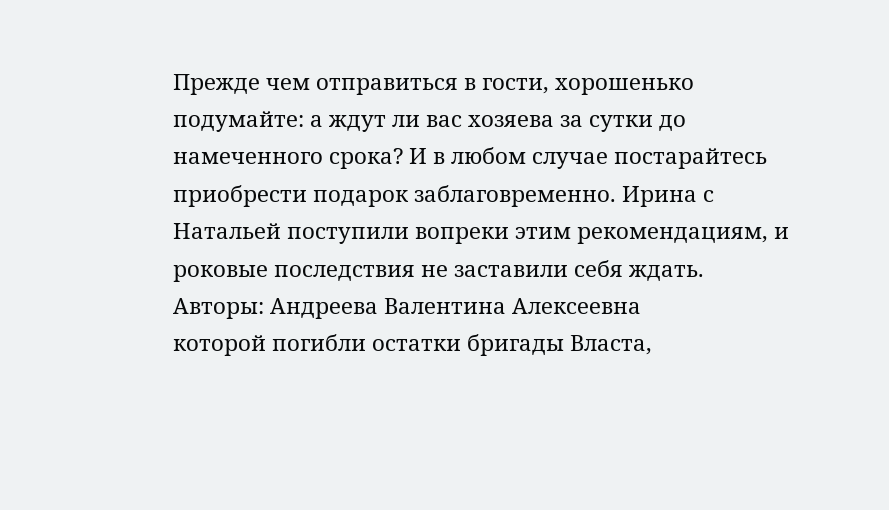Прежде чем отправиться в гости, хорошенько подумайте: а ждут ли вас хозяева за сутки до намеченного срока? И в любом случае постарайтесь приобрести подарок заблаговременно. Ирина с Натальей поступили вопреки этим рекомендациям, и роковые последствия не заставили себя ждать.
Авторы: Андреева Валентина Алексеевна
которой погибли остатки бригады Власта,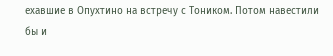ехавшие в Опухтино на встречу с Тоником. Потом навестили бы и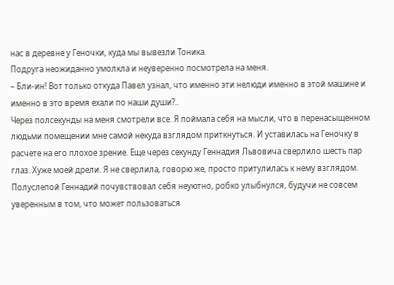нас в деревне у Геночки, куда мы вывезли Тоника.
Подруга неожиданно умолкла и неуверенно посмотрела на меня.
– Бли-ин! Вот только откуда Павел узнал, что именно эти нелюди именно в этой машине и именно в это время ехали по наши души?..
Через полсекунды на меня смотрели все. Я поймала себя на мысли, что в перенасыщенном людьми помещении мне самой некуда взглядом приткнуться. И уставилась на Геночку в расчете на его плохое зрение. Еще через секунду Геннадия Львовича сверлило шесть пар глаз. Хуже моей дрели. Я не сверлила, говорю же, просто притулилась к нему взглядом. Полуслепой Геннадий почувствовал себя неуютно, робко улыбнулся, будучи не совсем уверенным в том, что может пользоваться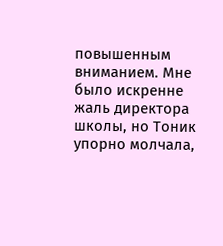повышенным вниманием. Мне было искренне жаль директора школы, но Тоник упорно молчала,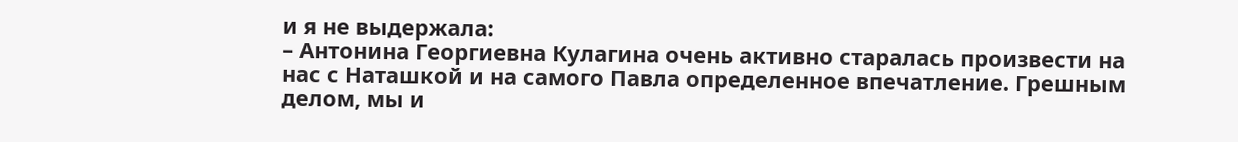и я не выдержала:
– Антонина Георгиевна Кулагина очень активно старалась произвести на нас с Наташкой и на самого Павла определенное впечатление. Грешным делом, мы и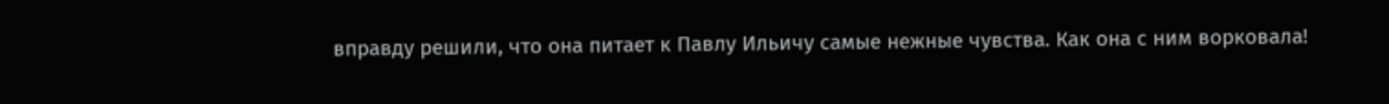вправду решили, что она питает к Павлу Ильичу самые нежные чувства. Как она с ним ворковала!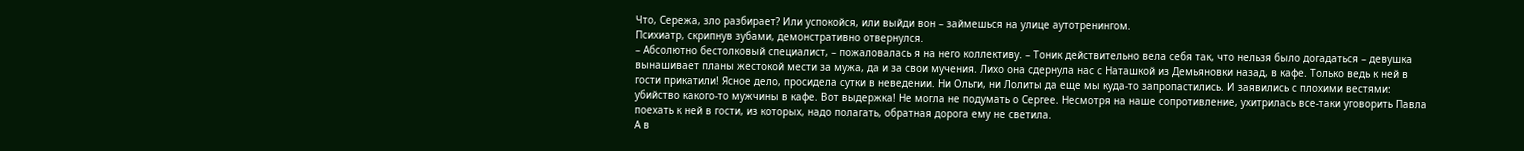Что, Сережа, зло разбирает? Или успокойся, или выйди вон – займешься на улице аутотренингом.
Психиатр, скрипнув зубами, демонстративно отвернулся.
– Абсолютно бестолковый специалист, – пожаловалась я на него коллективу. – Тоник действительно вела себя так, что нельзя было догадаться – девушка вынашивает планы жестокой мести за мужа, да и за свои мучения. Лихо она сдернула нас с Наташкой из Демьяновки назад, в кафе. Только ведь к ней в гости прикатили! Ясное дело, просидела сутки в неведении. Ни Ольги, ни Лолиты да еще мы куда-то запропастились. И заявились с плохими вестями: убийство какого-то мужчины в кафе. Вот выдержка! Не могла не подумать о Сергее. Несмотря на наше сопротивление, ухитрилась все-таки уговорить Павла поехать к ней в гости, из которых, надо полагать, обратная дорога ему не светила.
А в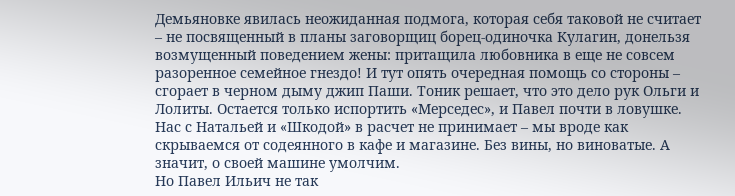Демьяновке явилась неожиданная подмога, которая себя таковой не считает – не посвященный в планы заговорщиц борец-одиночка Кулагин, донельзя возмущенный поведением жены: притащила любовника в еще не совсем разоренное семейное гнездо! И тут опять очередная помощь со стороны – сгорает в черном дыму джип Паши. Тоник решает, что это дело рук Ольги и Лолиты. Остается только испортить «Мерседес», и Павел почти в ловушке. Нас с Натальей и «Шкодой» в расчет не принимает – мы вроде как скрываемся от содеянного в кафе и магазине. Без вины, но виноватые. А значит, о своей машине умолчим.
Но Павел Ильич не так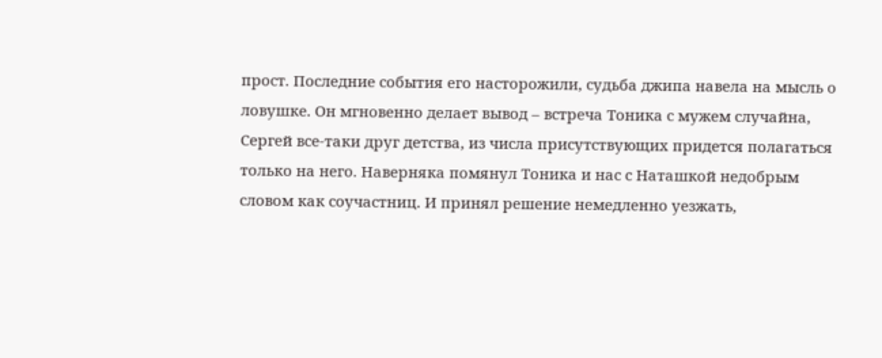прост. Последние события его насторожили, судьба джипа навела на мысль о ловушке. Он мгновенно делает вывод – встреча Тоника с мужем случайна, Сергей все-таки друг детства, из числа присутствующих придется полагаться только на него. Наверняка помянул Тоника и нас с Наташкой недобрым словом как соучастниц. И принял решение немедленно уезжать,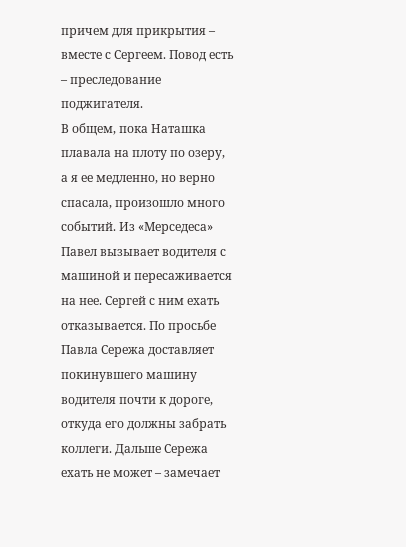причем для прикрытия – вместе с Сергеем. Повод есть – преследование поджигателя.
В общем, пока Наташка плавала на плоту по озеру, а я ее медленно, но верно спасала, произошло много событий. Из «Мерседеса» Павел вызывает водителя с машиной и пересаживается на нее. Сергей с ним ехать отказывается. По просьбе Павла Сережа доставляет покинувшего машину водителя почти к дороге, откуда его должны забрать коллеги. Дальше Сережа ехать не может – замечает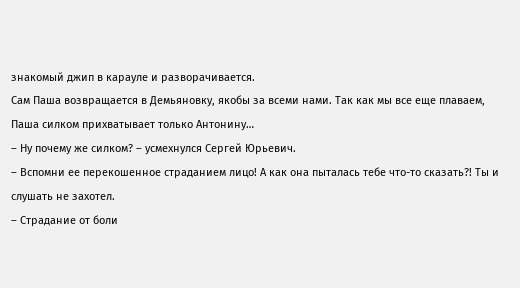знакомый джип в карауле и разворачивается.
Сам Паша возвращается в Демьяновку, якобы за всеми нами. Так как мы все еще плаваем, Паша силком прихватывает только Антонину…
– Ну почему же силком? – усмехнулся Сергей Юрьевич.
– Вспомни ее перекошенное страданием лицо! А как она пыталась тебе что-то сказать?! Ты и слушать не захотел.
– Страдание от боли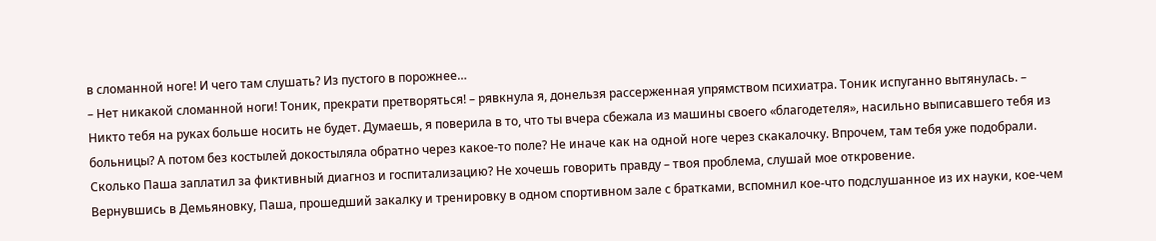в сломанной ноге! И чего там слушать? Из пустого в порожнее…
– Нет никакой сломанной ноги! Тоник, прекрати претворяться! – рявкнула я, донельзя рассерженная упрямством психиатра. Тоник испуганно вытянулась. – Никто тебя на руках больше носить не будет. Думаешь, я поверила в то, что ты вчера сбежала из машины своего «благодетеля», насильно выписавшего тебя из больницы? А потом без костылей докостыляла обратно через какое-то поле? Не иначе как на одной ноге через скакалочку. Впрочем, там тебя уже подобрали. Сколько Паша заплатил за фиктивный диагноз и госпитализацию? Не хочешь говорить правду – твоя проблема, слушай мое откровение.
Вернувшись в Демьяновку, Паша, прошедший закалку и тренировку в одном спортивном зале с братками, вспомнил кое-что подслушанное из их науки, кое-чем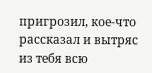пригрозил, кое-что рассказал и вытряс из тебя всю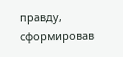правду, сформировав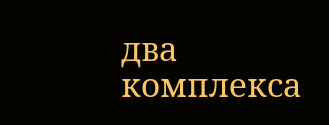два комплекса